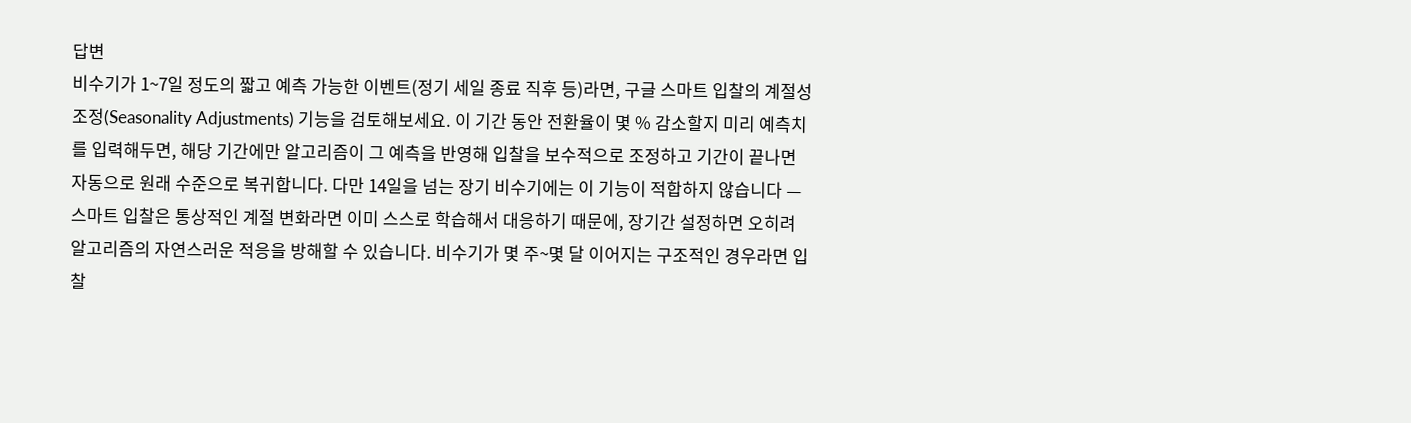답변
비수기가 1~7일 정도의 짧고 예측 가능한 이벤트(정기 세일 종료 직후 등)라면, 구글 스마트 입찰의 계절성 조정(Seasonality Adjustments) 기능을 검토해보세요. 이 기간 동안 전환율이 몇 % 감소할지 미리 예측치를 입력해두면, 해당 기간에만 알고리즘이 그 예측을 반영해 입찰을 보수적으로 조정하고 기간이 끝나면 자동으로 원래 수준으로 복귀합니다. 다만 14일을 넘는 장기 비수기에는 이 기능이 적합하지 않습니다 — 스마트 입찰은 통상적인 계절 변화라면 이미 스스로 학습해서 대응하기 때문에, 장기간 설정하면 오히려 알고리즘의 자연스러운 적응을 방해할 수 있습니다. 비수기가 몇 주~몇 달 이어지는 구조적인 경우라면 입찰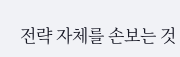전략 자체를 손보는 것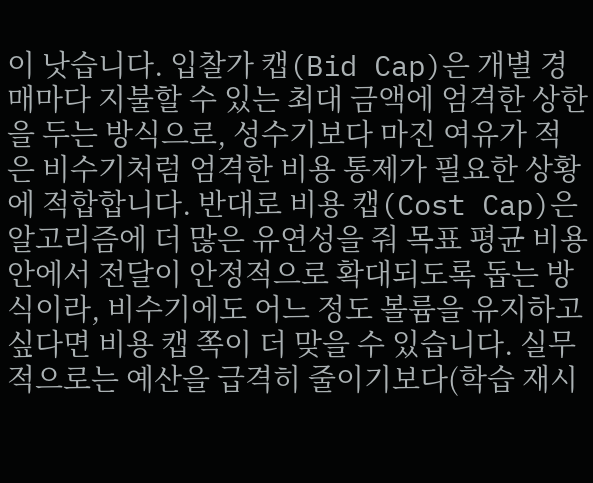이 낫습니다. 입찰가 캡(Bid Cap)은 개별 경매마다 지불할 수 있는 최대 금액에 엄격한 상한을 두는 방식으로, 성수기보다 마진 여유가 적은 비수기처럼 엄격한 비용 통제가 필요한 상황에 적합합니다. 반대로 비용 캡(Cost Cap)은 알고리즘에 더 많은 유연성을 줘 목표 평균 비용 안에서 전달이 안정적으로 확대되도록 돕는 방식이라, 비수기에도 어느 정도 볼륨을 유지하고 싶다면 비용 캡 쪽이 더 맞을 수 있습니다. 실무적으로는 예산을 급격히 줄이기보다(학습 재시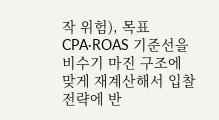작 위험), 목표 CPA·ROAS 기준선을 비수기 마진 구조에 맞게 재계산해서 입찰 전략에 반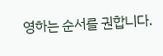영하는 순서를 권합니다.